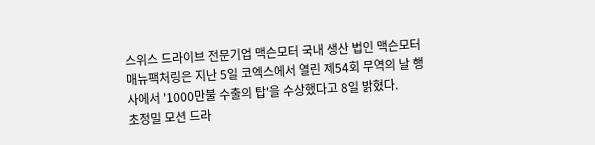스위스 드라이브 전문기업 맥슨모터 국내 생산 법인 맥슨모터매뉴팩처링은 지난 5일 코엑스에서 열린 제54회 무역의 날 행사에서 '1000만불 수출의 탑'을 수상했다고 8일 밝혔다.
초정밀 모션 드라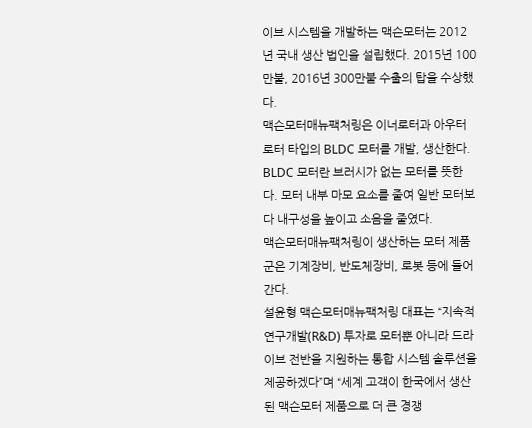이브 시스템을 개발하는 맥슨모터는 2012년 국내 생산 법인을 설립했다. 2015년 100만불, 2016년 300만불 수출의 탑을 수상했다.
맥슨모터매뉴팩처링은 이너로터과 아우터로터 타입의 BLDC 모터를 개발, 생산한다. BLDC 모터란 브러시가 없는 모터를 뜻한다. 모터 내부 마모 요소를 줄여 일반 모터보다 내구성을 높이고 소음을 줄였다.
맥슨모터매뉴팩처링이 생산하는 모터 제품군은 기계장비, 반도체장비, 로봇 등에 들어간다.
설윤형 맥슨모터매뉴팩처링 대표는 “지속적 연구개발(R&D) 투자로 모터뿐 아니라 드라이브 전반을 지원하는 통합 시스템 솔루션을 제공하겠다”며 “세계 고객이 한국에서 생산된 맥슨모터 제품으로 더 큰 경쟁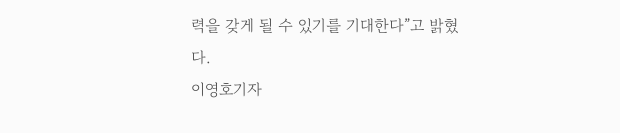력을 갖게 될 수 있기를 기대한다”고 밝혔다.
이영호기자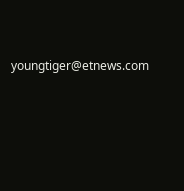youngtiger@etnews.com